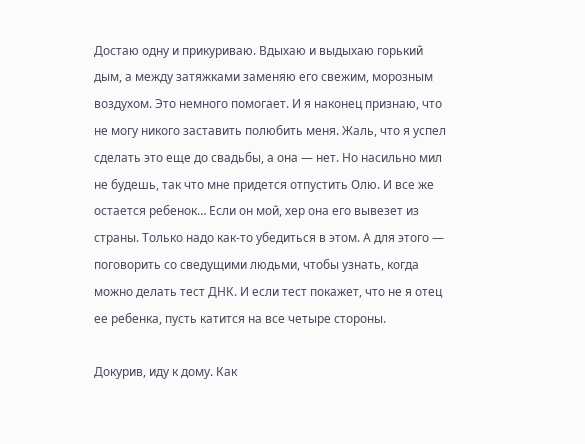Достаю одну и прикуриваю. Вдыхаю и выдыхаю горький дым, а между затяжками заменяю его свежим, морозным воздухом. Это немного помогает. И я наконец признаю, что не могу никого заставить полюбить меня. Жаль, что я успел сделать это еще до свадьбы, а она — нет. Но насильно мил не будешь, так что мне придется отпустить Олю. И все же остается ребенок… Если он мой, хер она его вывезет из страны. Только надо как-то убедиться в этом. А для этого — поговорить со сведущими людьми, чтобы узнать, когда можно делать тест ДНК. И если тест покажет, что не я отец ее ребенка, пусть катится на все четыре стороны.

Докурив, иду к дому. Как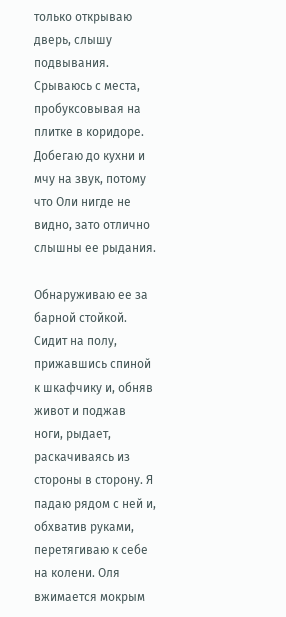только открываю дверь, слышу подвывания. Срываюсь с места, пробуксовывая на плитке в коридоре. Добегаю до кухни и мчу на звук, потому что Оли нигде не видно, зато отлично слышны ее рыдания.

Обнаруживаю ее за барной стойкой. Сидит на полу, прижавшись спиной к шкафчику и, обняв живот и поджав ноги, рыдает, раскачиваясь из стороны в сторону. Я падаю рядом с ней и, обхватив руками, перетягиваю к себе на колени. Оля вжимается мокрым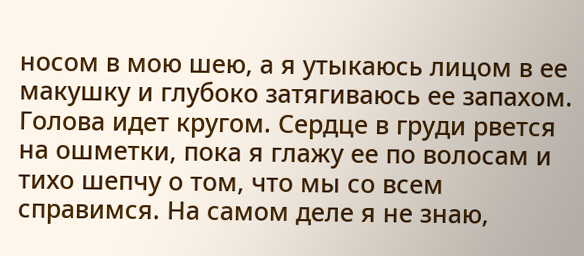носом в мою шею, а я утыкаюсь лицом в ее макушку и глубоко затягиваюсь ее запахом. Голова идет кругом. Сердце в груди рвется на ошметки, пока я глажу ее по волосам и тихо шепчу о том, что мы со всем справимся. На самом деле я не знаю,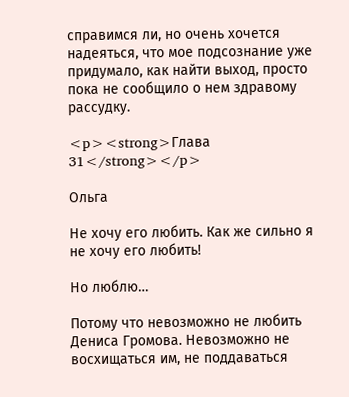справимся ли, но очень хочется надеяться, что мое подсознание уже придумало, как найти выход, просто пока не сообщило о нем здравому рассудку.

<p><strong>Глава 31</strong></p>

Ольга

Не хочу его любить. Как же сильно я не хочу его любить!

Но люблю…

Потому что невозможно не любить Дениса Громова. Невозможно не восхищаться им, не поддаваться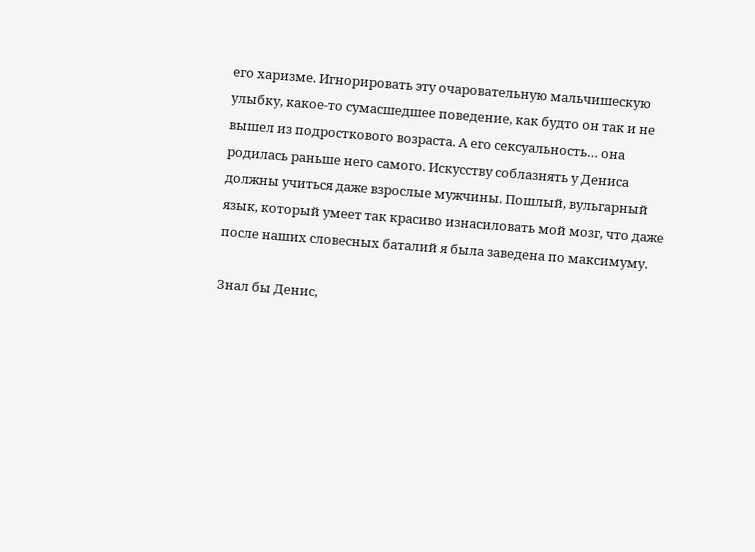его харизме. Игнорировать эту очаровательную мальчишескую улыбку, какое-то сумасшедшее поведение, как будто он так и не вышел из подросткового возраста. А его сексуальность… она родилась раньше него самого. Искусству соблазнять у Дениса должны учиться даже взрослые мужчины. Пошлый, вульгарный язык, который умеет так красиво изнасиловать мой мозг, что даже после наших словесных баталий я была заведена по максимуму.

Знал бы Денис,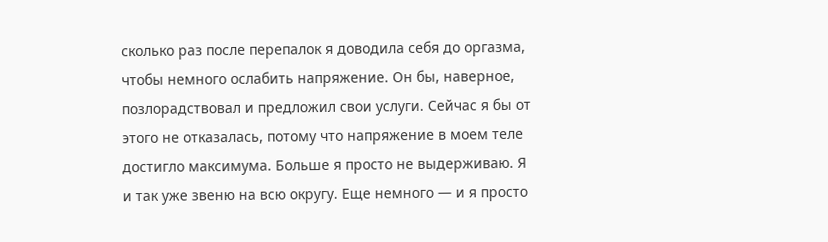сколько раз после перепалок я доводила себя до оргазма, чтобы немного ослабить напряжение. Он бы, наверное, позлорадствовал и предложил свои услуги. Сейчас я бы от этого не отказалась, потому что напряжение в моем теле достигло максимума. Больше я просто не выдерживаю. Я и так уже звеню на всю округу. Еще немного — и я просто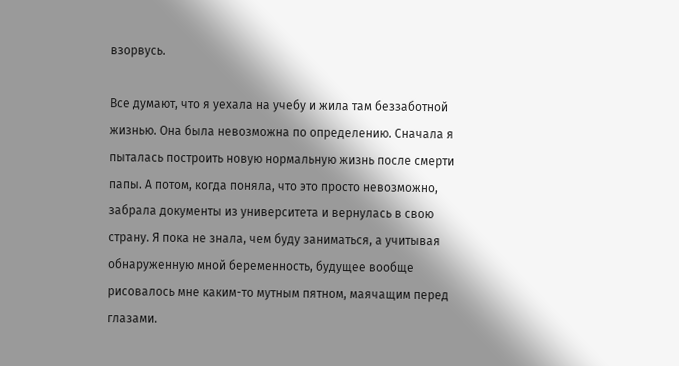взорвусь.

Все думают, что я уехала на учебу и жила там беззаботной жизнью. Она была невозможна по определению. Сначала я пыталась построить новую нормальную жизнь после смерти папы. А потом, когда поняла, что это просто невозможно, забрала документы из университета и вернулась в свою страну. Я пока не знала, чем буду заниматься, а учитывая обнаруженную мной беременность, будущее вообще рисовалось мне каким-то мутным пятном, маячащим перед глазами.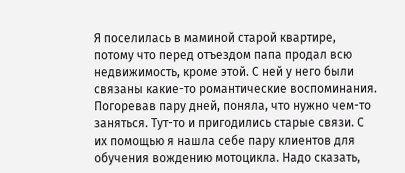Я поселилась в маминой старой квартире, потому что перед отъездом папа продал всю недвижимость, кроме этой. С ней у него были связаны какие-то романтические воспоминания. Погоревав пару дней, поняла, что нужно чем-то заняться. Тут-то и пригодились старые связи. С их помощью я нашла себе пару клиентов для обучения вождению мотоцикла. Надо сказать,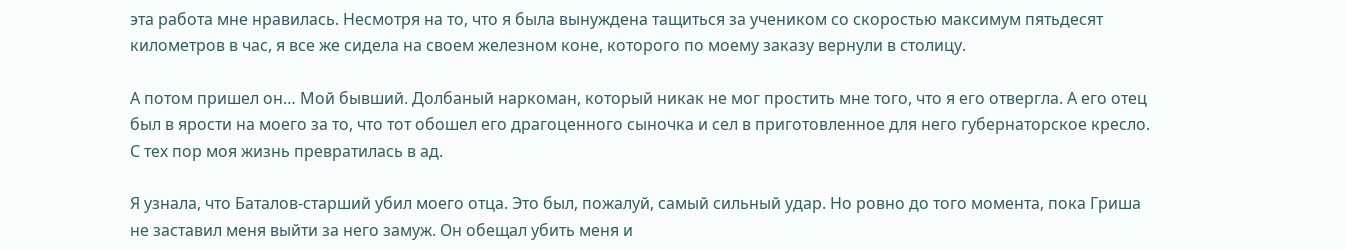эта работа мне нравилась. Несмотря на то, что я была вынуждена тащиться за учеником со скоростью максимум пятьдесят километров в час, я все же сидела на своем железном коне, которого по моему заказу вернули в столицу.

А потом пришел он… Мой бывший. Долбаный наркоман, который никак не мог простить мне того, что я его отвергла. А его отец был в ярости на моего за то, что тот обошел его драгоценного сыночка и сел в приготовленное для него губернаторское кресло. С тех пор моя жизнь превратилась в ад.

Я узнала, что Баталов-старший убил моего отца. Это был, пожалуй, самый сильный удар. Но ровно до того момента, пока Гриша не заставил меня выйти за него замуж. Он обещал убить меня и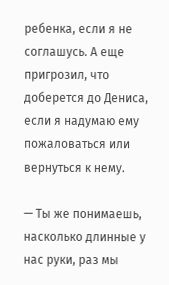ребенка, если я не соглашусь. А еще пригрозил, что доберется до Дениса, если я надумаю ему пожаловаться или вернуться к нему.

— Ты же понимаешь, насколько длинные у нас руки, раз мы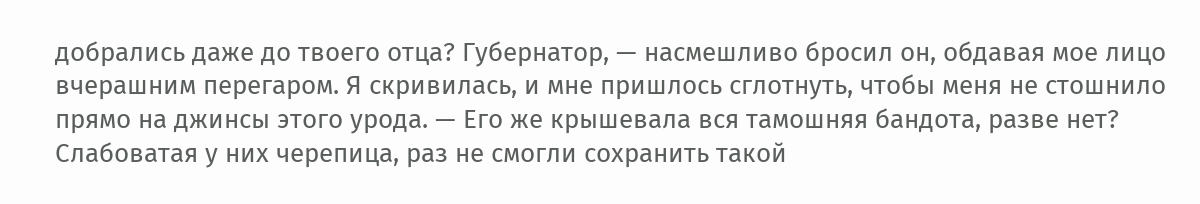добрались даже до твоего отца? Губернатор, — насмешливо бросил он, обдавая мое лицо вчерашним перегаром. Я скривилась, и мне пришлось сглотнуть, чтобы меня не стошнило прямо на джинсы этого урода. — Его же крышевала вся тамошняя бандота, разве нет? Слабоватая у них черепица, раз не смогли сохранить такой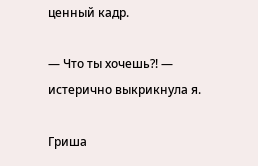ценный кадр.

— Что ты хочешь?! — истерично выкрикнула я.

Гриша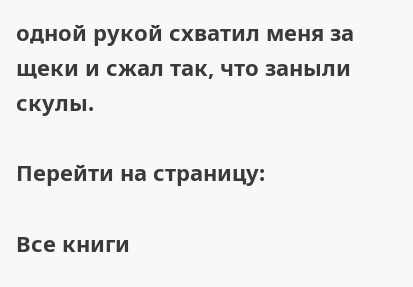одной рукой схватил меня за щеки и сжал так, что заныли скулы.

Перейти на страницу:

Все книги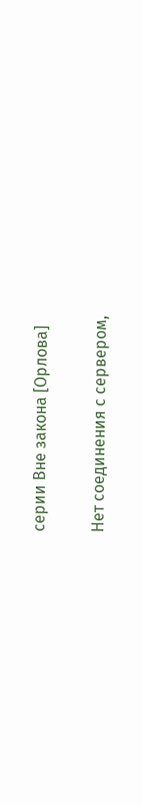серии Вне закона [Орлова]

Нет соединения с сервером,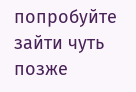попробуйте зайти чуть позже